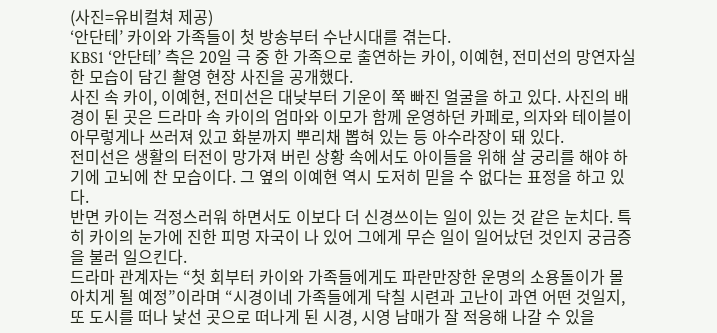(사진=유비컬쳐 제공)
‘안단테’ 카이와 가족들이 첫 방송부터 수난시대를 겪는다.
KBS1 ‘안단테’ 측은 20일 극 중 한 가족으로 출연하는 카이, 이예현, 전미선의 망연자실한 모습이 담긴 촬영 현장 사진을 공개했다.
사진 속 카이, 이예현, 전미선은 대낮부터 기운이 쭉 빠진 얼굴을 하고 있다. 사진의 배경이 된 곳은 드라마 속 카이의 엄마와 이모가 함께 운영하던 카페로, 의자와 테이블이 아무렇게나 쓰러져 있고 화분까지 뿌리채 뽑혀 있는 등 아수라장이 돼 있다.
전미선은 생활의 터전이 망가져 버린 상황 속에서도 아이들을 위해 살 궁리를 해야 하기에 고뇌에 찬 모습이다. 그 옆의 이예현 역시 도저히 믿을 수 없다는 표정을 하고 있다.
반면 카이는 걱정스러워 하면서도 이보다 더 신경쓰이는 일이 있는 것 같은 눈치다. 특히 카이의 눈가에 진한 피멍 자국이 나 있어 그에게 무슨 일이 일어났던 것인지 궁금증을 불러 일으킨다.
드라마 관계자는 “첫 회부터 카이와 가족들에게도 파란만장한 운명의 소용돌이가 몰아치게 될 예정”이라며 “시경이네 가족들에게 닥칠 시련과 고난이 과연 어떤 것일지, 또 도시를 떠나 낯선 곳으로 떠나게 된 시경, 시영 남매가 잘 적응해 나갈 수 있을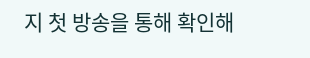지 첫 방송을 통해 확인해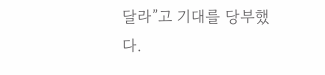달라”고 기대를 당부했다.